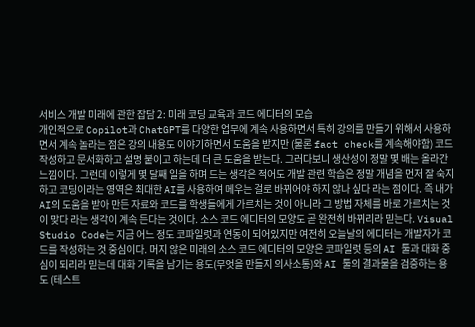서비스 개발 미래에 관한 잡담 2: 미래 코딩 교육과 코드 에디터의 모습
개인적으로 Copilot과 ChatGPT를 다양한 업무에 계속 사용하면서 특히 강의를 만들기 위해서 사용하면서 계속 놀라는 점은 강의 내용도 이야기하면서 도움을 받지만 (물론 fact check를 계속해야함) 코드 작성하고 문서화하고 설명 붙이고 하는데 더 큰 도움을 받는다. 그러다보니 생산성이 정말 몇 배는 올라간 느낌이다. 그런데 이렇게 몇 달째 일을 하며 드는 생각은 적어도 개발 관련 학습은 정말 개념을 먼저 잘 숙지하고 코딩이라는 영역은 최대한 AI를 사용하여 메우는 걸로 바뀌어야 하지 않나 싶다 라는 점이다. 즉 내가 AI의 도움을 받아 만든 자료와 코드를 학생들에게 가르치는 것이 아니라 그 방법 자체를 바로 가르치는 것이 맞다 라는 생각이 계속 든다는 것이다. 소스 코드 에디터의 모양도 곧 완전히 바뀌리라 믿는다. Visual Studio Code는 지금 어느 정도 코파일럿과 연동이 되어있지만 여전히 오늘날의 에디터는 개발자가 코드를 작성하는 것 중심이다. 머지 않은 미래의 소스 코드 에디터의 모양은 코파일럿 등의 AI 툴과 대화 중심이 되리라 믿는데 대화 기록을 남기는 용도(무엇을 만들지 의사소통)와 AI 툴의 결과물을 검증하는 용도 (테스트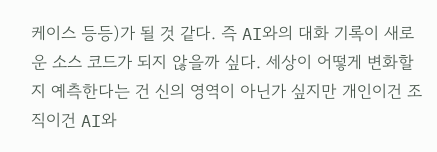케이스 등등)가 될 것 같다. 즉 AI와의 대화 기록이 새로운 소스 코드가 되지 않을까 싶다. 세상이 어떻게 변화할지 예측한다는 건 신의 영역이 아닌가 싶지만 개인이건 조직이건 AI와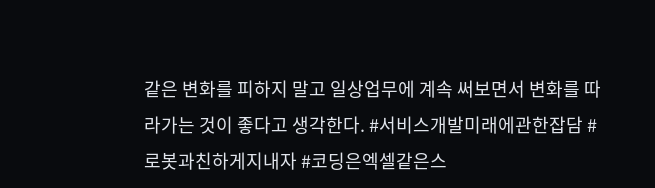같은 변화를 피하지 말고 일상업무에 계속 써보면서 변화를 따라가는 것이 좋다고 생각한다. #서비스개발미래에관한잡담 #로봇과친하게지내자 #코딩은엑셀같은스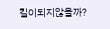킬이되지않을까?